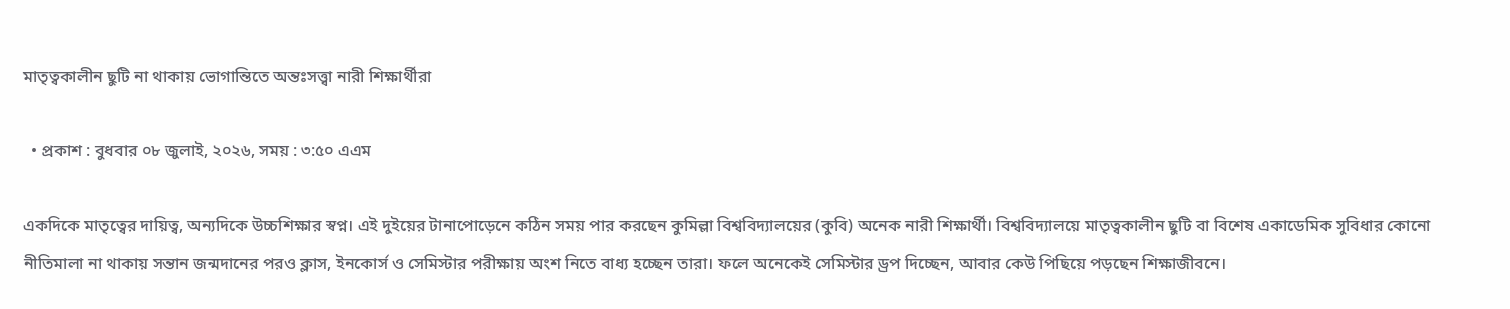মাতৃত্বকালীন ছুটি না থাকায় ভোগান্তিতে অন্তঃসত্ত্বা নারী শিক্ষার্থীরা

  • প্রকাশ : বুধবার ০৮ জুলাই, ২০২৬, সময় : ৩:৫০ এএম

একদিকে মাতৃত্বের দায়িত্ব, অন্যদিকে উচ্চশিক্ষার স্বপ্ন। এই দুইয়ের টানাপোড়েনে কঠিন সময় পার করছেন কুমিল্লা বিশ্ববিদ্যালয়ের (কুবি) অনেক নারী শিক্ষার্থী। বিশ্ববিদ্যালয়ে মাতৃত্বকালীন ছুটি বা বিশেষ একাডেমিক সুবিধার কোনো নীতিমালা না থাকায় সন্তান জন্মদানের পরও ক্লাস, ইনকোর্স ও সেমিস্টার পরীক্ষায় অংশ নিতে বাধ্য হচ্ছেন তারা। ফলে অনেকেই সেমিস্টার ড্রপ দিচ্ছেন, আবার কেউ পিছিয়ে পড়ছেন শিক্ষাজীবনে।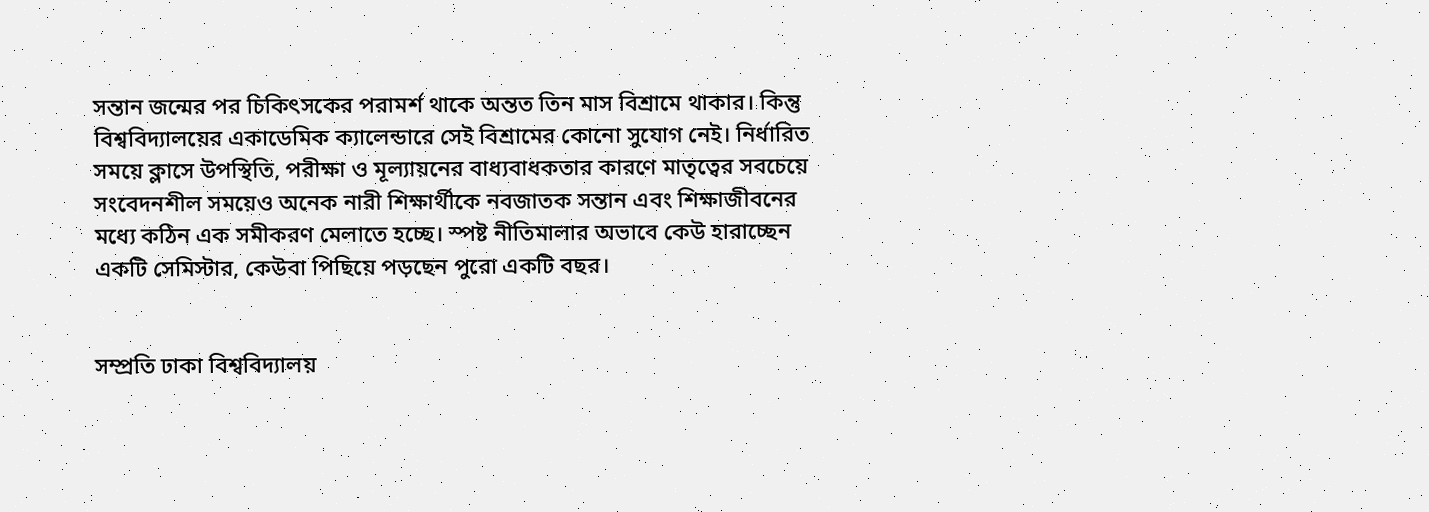সন্তান জন্মের পর চিকিৎসকের পরামর্শ থাকে অন্তত তিন মাস বিশ্রামে থাকার। কিন্তু বিশ্ববিদ্যালয়ের একাডেমিক ক্যালেন্ডারে সেই বিশ্রামের কোনো সুযোগ নেই। নির্ধারিত সময়ে ক্লাসে উপস্থিতি, পরীক্ষা ও মূল্যায়নের বাধ্যবাধকতার কারণে মাতৃত্বের সবচেয়ে সংবেদনশীল সময়েও অনেক নারী শিক্ষার্থীকে নবজাতক সন্তান এবং শিক্ষাজীবনের মধ্যে কঠিন এক সমীকরণ মেলাতে হচ্ছে। স্পষ্ট নীতিমালার অভাবে কেউ হারাচ্ছেন একটি সেমিস্টার, কেউবা পিছিয়ে পড়ছেন পুরো একটি বছর।


সম্প্রতি ঢাকা বিশ্ববিদ্যালয়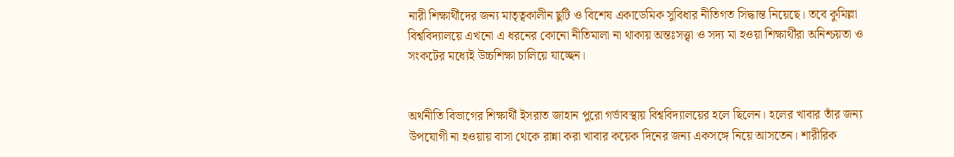নারী শিক্ষার্থীদের জন্য মাতৃত্বকালীন ছুটি ও বিশেষ একাডেমিক সুবিধার নীতিগত সিদ্ধান্ত নিয়েছে। তবে কুমিল্লা বিশ্ববিদ্যালয়ে এখনো এ ধরনের কোনো নীতিমালা না থাকায় অন্তঃসত্ত্বা ও সদ্য মা হওয়া শিক্ষার্থীরা অনিশ্চয়তা ও সংকটের মধ্যেই উচ্চশিক্ষা চালিয়ে যাচ্ছেন।


অর্থনীতি বিভাগের শিক্ষার্থী ইসরাত জাহান পুরো গর্ভাবস্থায় বিশ্ববিদ্যালয়ের হলে ছিলেন। হলের খাবার তাঁর জন্য উপযোগী না হওয়ায় বাসা থেকে রান্না করা খাবার কয়েক দিনের জন্য একসঙ্গে নিয়ে আসতেন। শারীরিক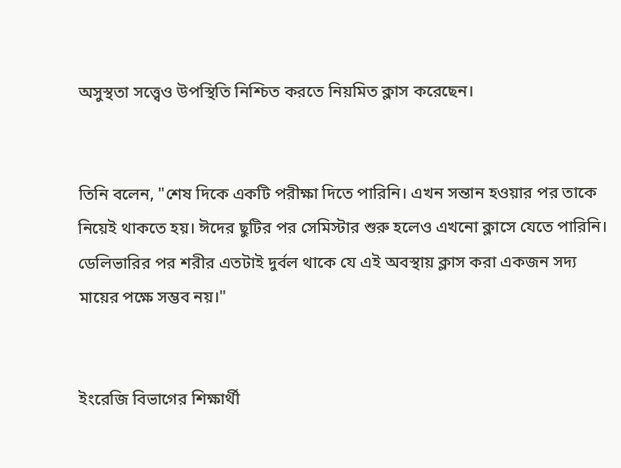অসুস্থতা সত্ত্বেও উপস্থিতি নিশ্চিত করতে নিয়মিত ক্লাস করেছেন।


তিনি বলেন, "শেষ দিকে একটি পরীক্ষা দিতে পারিনি। এখন সন্তান হওয়ার পর তাকে নিয়েই থাকতে হয়। ঈদের ছুটির পর সেমিস্টার শুরু হলেও এখনো ক্লাসে যেতে পারিনি। ডেলিভারির পর শরীর এতটাই দুর্বল থাকে যে এই অবস্থায় ক্লাস করা একজন সদ্য মায়ের পক্ষে সম্ভব নয়।"


ইংরেজি বিভাগের শিক্ষার্থী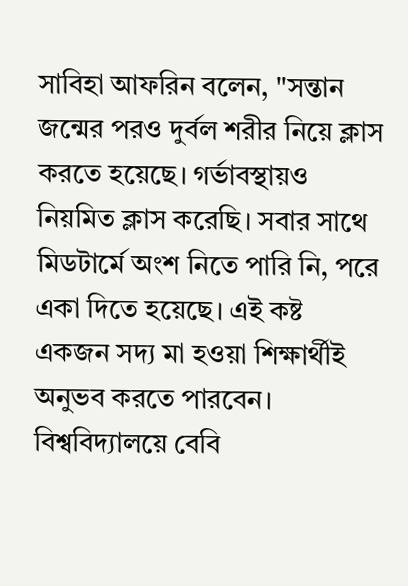সাবিহা আফরিন বলেন, "সন্তান জন্মের পরও দুর্বল শরীর নিয়ে ক্লাস করতে হয়েছে। গর্ভাবস্থায়ও নিয়মিত ক্লাস করেছি। সবার সাথে মিডটার্মে অংশ নিতে পারি নি, পরে একা দিতে হয়েছে। এই কষ্ট একজন সদ্য মা হওয়া শিক্ষার্থীই অনুভব করতে পারবেন। বিশ্ববিদ্যালয়ে বেবি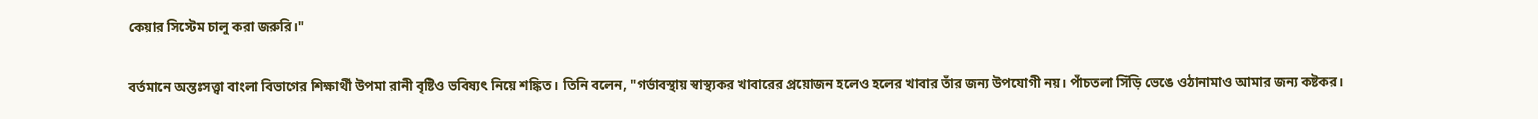কেয়ার সিস্টেম চালু করা জরুরি।"


বর্তমানে অন্তঃসত্ত্বা বাংলা বিভাগের শিক্ষার্থী উপমা রানী বৃষ্টিও ভবিষ্যৎ নিয়ে শঙ্কিত। তিনি বলেন, "গর্ভাবস্থায় স্বাস্থ্যকর খাবারের প্রয়োজন হলেও হলের খাবার তাঁর জন্য উপযোগী নয়। পাঁচতলা সিঁড়ি ভেঙে ওঠানামাও আমার জন্য কষ্টকর।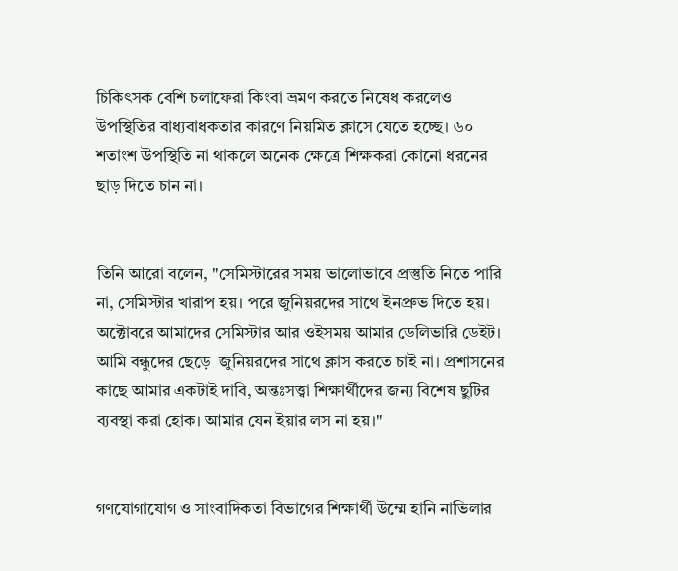চিকিৎসক বেশি চলাফেরা কিংবা ভ্রমণ করতে নিষেধ করলেও উপস্থিতির বাধ্যবাধকতার কারণে নিয়মিত ক্লাসে যেতে হচ্ছে। ৬০ শতাংশ উপস্থিতি না থাকলে অনেক ক্ষেত্রে শিক্ষকরা কোনো ধরনের ছাড় দিতে চান না।


তিনি আরো বলেন, "সেমিস্টারের সময় ভালোভাবে প্রস্তুতি নিতে পারি না, সেমিস্টার খারাপ হয়। পরে জুনিয়রদের সাথে ইনপ্রুভ দিতে হয়। অক্টোবরে আমাদের সেমিস্টার আর ওইসময় আমার ডেলিভারি ডেইট। আমি বন্ধুদের ছেড়ে  জুনিয়রদের সাথে ক্লাস করতে চাই না। প্রশাসনের কাছে আমার একটাই দাবি, অন্তঃসত্ত্বা শিক্ষার্থীদের জন্য বিশেষ ছুটির ব্যবস্থা করা হোক। আমার যেন ইয়ার লস না হয়।"


গণযোগাযোগ ও সাংবাদিকতা বিভাগের শিক্ষার্থী উম্মে হানি নাভিলার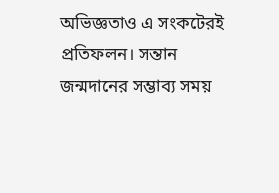অভিজ্ঞতাও এ সংকটেরই প্রতিফলন। সন্তান জন্মদানের সম্ভাব্য সময়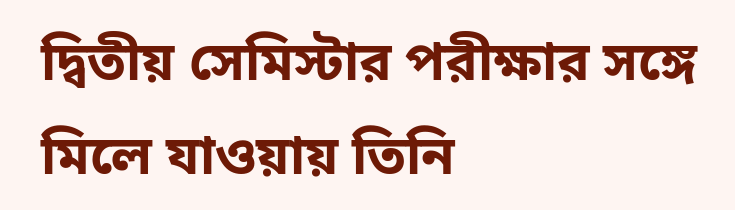দ্বিতীয় সেমিস্টার পরীক্ষার সঙ্গে মিলে যাওয়ায় তিনি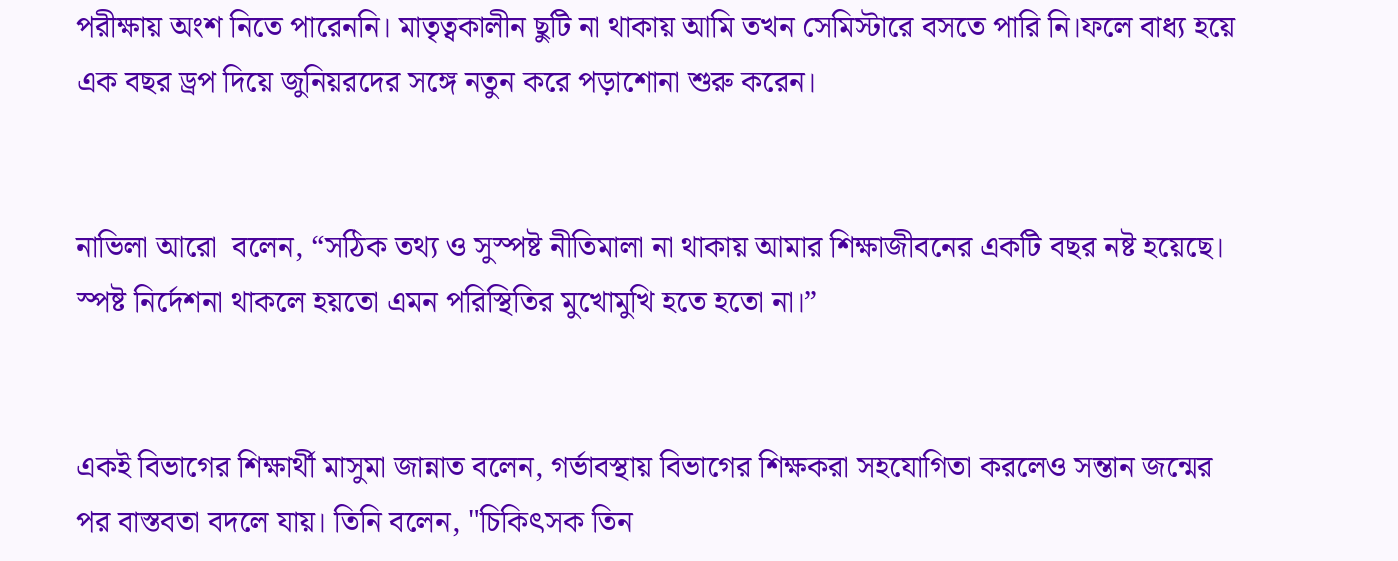পরীক্ষায় অংশ নিতে পারেননি। মাতৃত্বকালীন ছুটি না থাকায় আমি তখন সেমিস্টারে বসতে পারি নি।ফলে বাধ্য হয়ে এক বছর ড্রপ দিয়ে জুনিয়রদের সঙ্গে নতুন করে পড়াশোনা শুরু করেন।


নাভিলা আরো  বলেন, “সঠিক তথ্য ও সুস্পষ্ট নীতিমালা না থাকায় আমার শিক্ষাজীবনের একটি বছর নষ্ট হয়েছে। স্পষ্ট নির্দেশনা থাকলে হয়তো এমন পরিস্থিতির মুখোমুখি হতে হতো না।”


একই বিভাগের শিক্ষার্থী মাসুমা জান্নাত বলেন, গর্ভাবস্থায় বিভাগের শিক্ষকরা সহযোগিতা করলেও সন্তান জন্মের পর বাস্তবতা বদলে যায়। তিনি বলেন, "চিকিৎসক তিন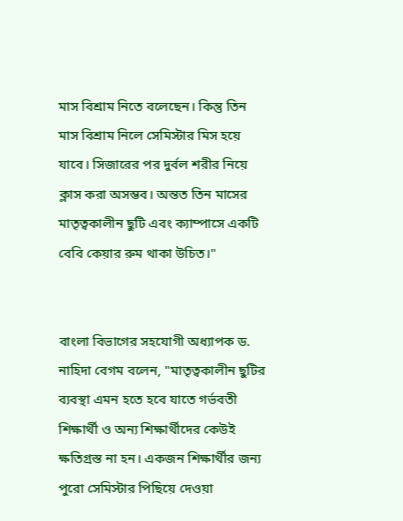মাস বিশ্রাম নিতে বলেছেন। কিন্তু তিন মাস বিশ্রাম নিলে সেমিস্টার মিস হয়ে যাবে। সিজারের পর দুর্বল শরীর নিয়ে ক্লাস করা অসম্ভব। অন্তত তিন মাসের মাতৃত্বকালীন ছুটি এবং ক্যাম্পাসে একটি বেবি কেয়ার রুম থাকা উচিত।"


বাংলা বিভাগের সহযোগী অধ্যাপক ড. নাহিদা বেগম বলেন, "মাতৃত্বকালীন ছুটির ব্যবস্থা এমন হতে হবে যাতে গর্ভবতী শিক্ষার্থী ও অন্য শিক্ষার্থীদের কেউই ক্ষতিগ্রস্ত না হন। একজন শিক্ষার্থীর জন্য পুরো সেমিস্টার পিছিয়ে দেওয়া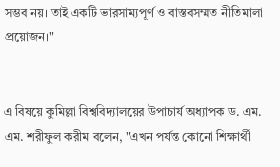সম্ভব নয়। তাই একটি ভারসাম্যপূর্ণ ও বাস্তবসম্মত নীতিমালা প্রয়োজন।"


এ বিষয়ে কুমিল্লা বিশ্ববিদ্যালয়ের উপাচার্য অধ্যাপক ড. এম. এম. শরীফুল করীম বলেন, "এখন পর্যন্ত কোনো শিক্ষার্থী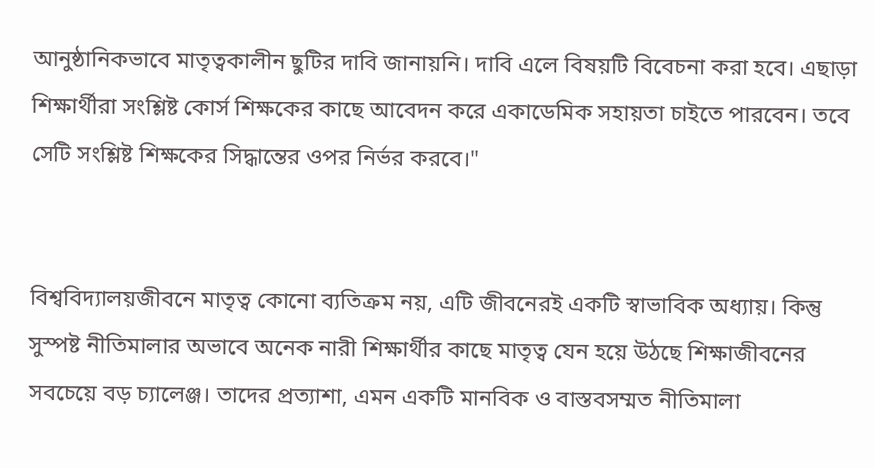আনুষ্ঠানিকভাবে মাতৃত্বকালীন ছুটির দাবি জানায়নি। দাবি এলে বিষয়টি বিবেচনা করা হবে। এছাড়া শিক্ষার্থীরা সংশ্লিষ্ট কোর্স শিক্ষকের কাছে আবেদন করে একাডেমিক সহায়তা চাইতে পারবেন। তবে সেটি সংশ্লিষ্ট শিক্ষকের সিদ্ধান্তের ওপর নির্ভর করবে।"


বিশ্ববিদ্যালয়জীবনে মাতৃত্ব কোনো ব্যতিক্রম নয়, এটি জীবনেরই একটি স্বাভাবিক অধ্যায়। কিন্তু সুস্পষ্ট নীতিমালার অভাবে অনেক নারী শিক্ষার্থীর কাছে মাতৃত্ব যেন হয়ে উঠছে শিক্ষাজীবনের সবচেয়ে বড় চ্যালেঞ্জ। তাদের প্রত্যাশা, এমন একটি মানবিক ও বাস্তবসম্মত নীতিমালা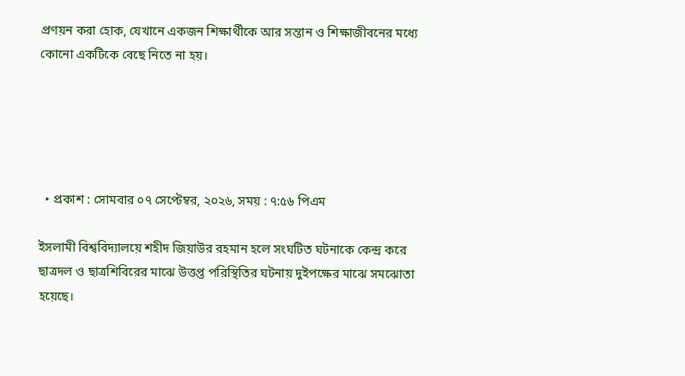প্রণয়ন করা হোক, যেখানে একজন শিক্ষার্থীকে আর সন্তান ও শিক্ষাজীবনের মধ্যে কোনো একটিকে বেছে নিতে না হয়।





  • প্রকাশ : সোমবার ০৭ সেপ্টেম্বর, ২০২৬, সময় : ৭:৫৬ পিএম

ইসলামী বিশ্ববিদ্যালয়ে শহীদ জিয়াউর রহমান হলে সংঘটিত ঘটনাকে কেন্দ্র করে ছাত্রদল ও ছাত্রশিবিরের মাঝে উত্তপ্ত পরিস্থিতির ঘটনায় দুইপক্ষের মাঝে সমঝোতা হয়েছে।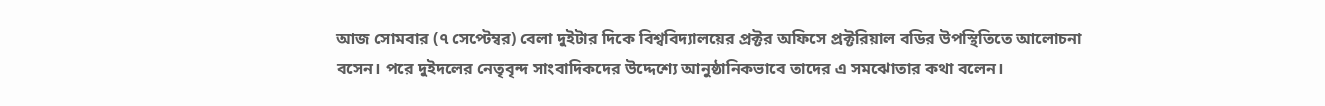আজ সোমবার (৭ সেপ্টেম্বর) বেলা দুইটার দিকে বিশ্ববিদ্যালয়ের প্রক্টর অফিসে প্রক্টরিয়াল বডির উপস্থিতিতে আলোচনা বসেন। পরে দুইদলের নেতৃবৃন্দ সাংবাদিকদের উদ্দেশ্যে আনুষ্ঠানিকভাবে তাদের এ সমঝোতার কথা বলেন।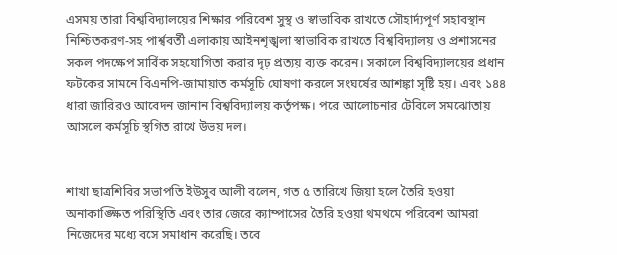এসময় তারা বিশ্ববিদ্যালয়ের শিক্ষার পরিবেশ সুস্থ ও স্বাভাবিক রাখতে সৌহার্দ্যপূর্ণ সহাবস্থান নিশ্চিতকরণ-সহ পার্শ্ববর্তী এলাকায় আইনশৃঙ্খলা স্বাভাবিক রাখতে বিশ্ববিদ্যালয় ও প্রশাসনের সকল পদক্ষেপ সার্বিক সহযোগিতা করার দৃঢ় প্রত্যয় ব্যক্ত করেন। সকালে বিশ্ববিদ্যালয়ের প্রধান ফটকের সামনে বিএনপি-জামায়াত কর্মসূচি ঘোষণা করলে সংঘর্ষের আশঙ্কা সৃষ্টি হয়। এবং ১৪৪ ধারা জারিরও আবেদন জানান বিশ্ববিদ্যালয় কর্তৃপক্ষ। পরে আলোচনার টেবিলে সমঝোতায় আসলে কর্মসূচি স্থগিত রাখে উভয় দল।


শাখা ছাত্রশিবির সভাপতি ইউসুব আলী বলেন, গত ৫ তারিখে জিয়া হলে তৈরি হওয়া অনাকাঙ্ক্ষিত পরিস্থিতি এবং তার জেরে ক্যাম্পাসের তৈরি হওয়া থমথমে পরিবেশ আমরা নিজেদের মধ্যে বসে সমাধান করেছি। তবে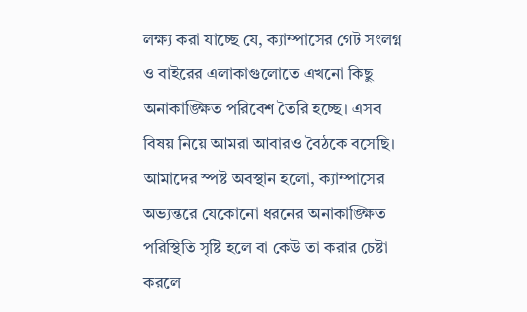লক্ষ্য করা যাচ্ছে যে, ক্যাম্পাসের গেট সংলগ্ন ও বাইরের এলাকাগুলোতে এখনো কিছু অনাকাঙ্ক্ষিত পরিবেশ তৈরি হচ্ছে। এসব বিষয় নিয়ে আমরা আবারও বৈঠকে বসেছি। আমাদের স্পষ্ট অবস্থান হলো, ক্যাম্পাসের অভ্যন্তরে যেকোনো ধরনের অনাকাঙ্ক্ষিত পরিস্থিতি সৃষ্টি হলে বা কেউ তা করার চেষ্টা করলে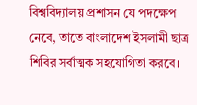বিশ্ববিদ্যালয় প্রশাসন যে পদক্ষেপ নেবে, তাতে বাংলাদেশ ইসলামী ছাত্র শিবির সর্বাত্মক সহযোগিতা করবে।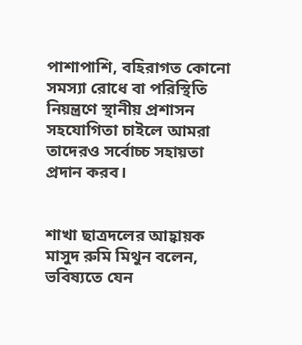পাশাপাশি, বহিরাগত কোনো সমস্যা রোধে বা পরিস্থিতি নিয়ন্ত্রণে স্থানীয় প্রশাসন সহযোগিতা চাইলে আমরা তাদেরও সর্বোচ্চ সহায়তা প্রদান করব।


শাখা ছাত্রদলের আহ্বায়ক মাসুদ রুমি মিথুন বলেন, ভবিষ্যতে যেন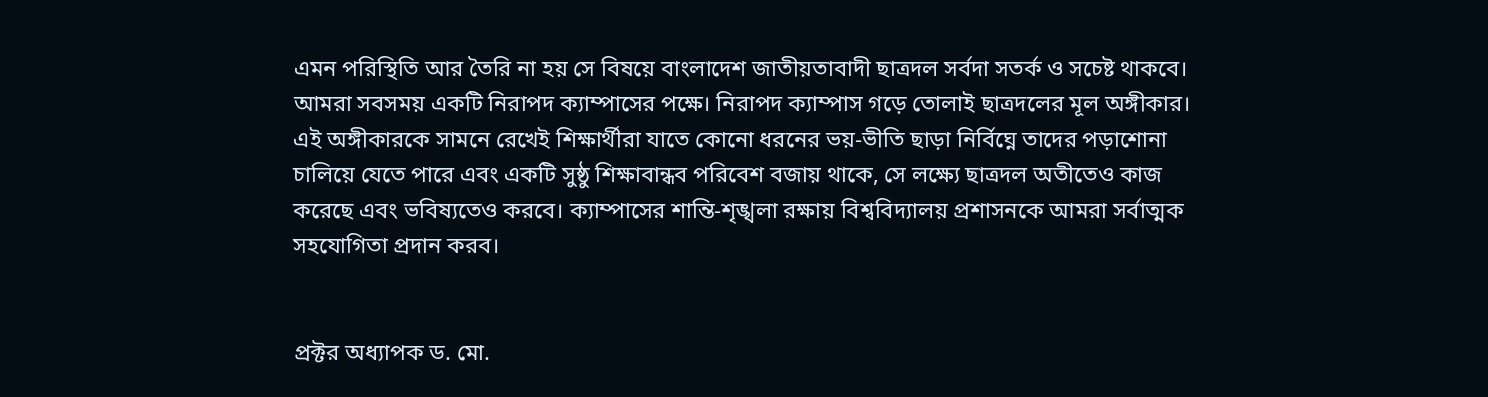এমন পরিস্থিতি আর তৈরি না হয় সে বিষয়ে বাংলাদেশ জাতীয়তাবাদী ছাত্রদল সর্বদা সতর্ক ও সচেষ্ট থাকবে। আমরা সবসময় একটি নিরাপদ ক্যাম্পাসের পক্ষে। নিরাপদ ক্যাম্পাস গড়ে তোলাই ছাত্রদলের মূল অঙ্গীকার। এই অঙ্গীকারকে সামনে রেখেই শিক্ষার্থীরা যাতে কোনো ধরনের ভয়-ভীতি ছাড়া নির্বিঘ্নে তাদের পড়াশোনা চালিয়ে যেতে পারে এবং একটি সুষ্ঠু শিক্ষাবান্ধব পরিবেশ বজায় থাকে, সে লক্ষ্যে ছাত্রদল অতীতেও কাজ করেছে এবং ভবিষ্যতেও করবে। ক্যাম্পাসের শান্তি-শৃঙ্খলা রক্ষায় বিশ্ববিদ্যালয় প্রশাসনকে আমরা সর্বাত্মক সহযোগিতা প্রদান করব।


প্রক্টর অধ্যাপক ড. মো.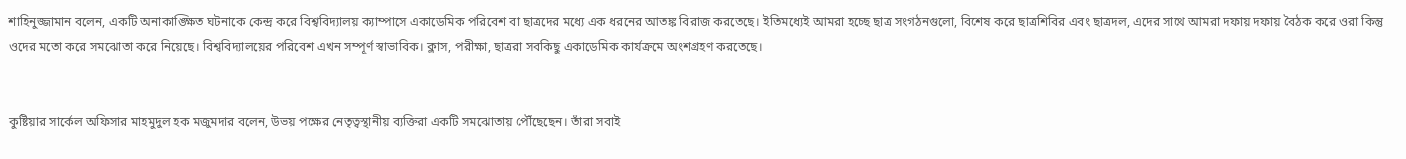শাহিনুজ্জামান বলেন, একটি অনাকাঙ্ক্ষিত ঘটনাকে কেন্দ্র করে বিশ্ববিদ্যালয় ক্যাম্পাসে একাডেমিক পরিবেশ বা ছাত্রদের মধ্যে এক ধরনের আতঙ্ক বিরাজ করতেছে। ইতিমধ্যেই আমরা হচ্ছে ছাত্র সংগঠনগুলো, বিশেষ করে ছাত্রশিবির এবং ছাত্রদল, এদের সাথে আমরা দফায় দফায় বৈঠক করে ওরা কিন্তু ওদের মতো করে সমঝোতা করে নিয়েছে। বিশ্ববিদ্যালয়ের পরিবেশ এখন সম্পূর্ণ স্বাভাবিক। ক্লাস, পরীক্ষা, ছাত্ররা সবকিছু একাডেমিক কার্যক্রমে অংশগ্রহণ করতেছে।


কুষ্টিয়ার সার্কেল অফিসার মাহমুদুল হক মজুমদার বলেন, উভয় পক্ষের নেতৃত্বস্থানীয় ব্যক্তিরা একটি সমঝোতায় পৌঁছেছেন। তাঁরা সবাই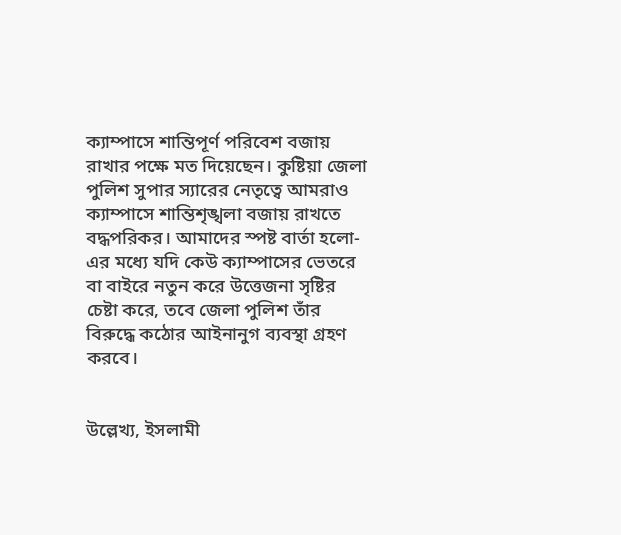ক্যাম্পাসে শান্তিপূর্ণ পরিবেশ বজায় রাখার পক্ষে মত দিয়েছেন। কুষ্টিয়া জেলা পুলিশ সুপার স্যারের নেতৃত্বে আমরাও ক্যাম্পাসে শান্তিশৃঙ্খলা বজায় রাখতে বদ্ধপরিকর। আমাদের স্পষ্ট বার্তা হলো- এর মধ্যে যদি কেউ ক্যাম্পাসের ভেতরে বা বাইরে নতুন করে উত্তেজনা সৃষ্টির চেষ্টা করে, তবে জেলা পুলিশ তাঁর বিরুদ্ধে কঠোর আইনানুগ ব্যবস্থা গ্রহণ করবে।


উল্লেখ্য, ইসলামী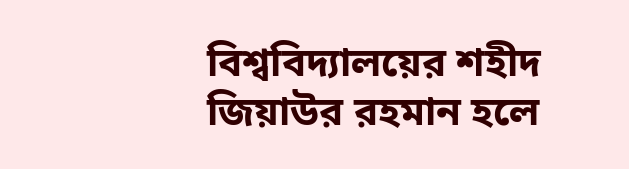বিশ্ববিদ্যালয়ের শহীদ জিয়াউর রহমান হলে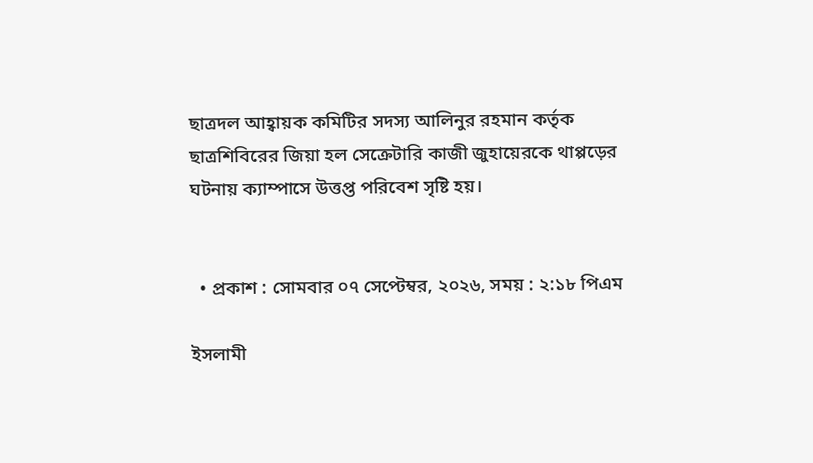ছাত্রদল আহ্বায়ক কমিটির সদস্য আলিনুর রহমান কর্তৃক ছাত্রশিবিরের জিয়া হল সেক্রেটারি কাজী জুহায়েরকে থাপ্পড়ের ঘটনায় ক্যাম্পাসে উত্তপ্ত পরিবেশ সৃষ্টি হয়।


  • প্রকাশ : সোমবার ০৭ সেপ্টেম্বর, ২০২৬, সময় : ২:১৮ পিএম

ইসলামী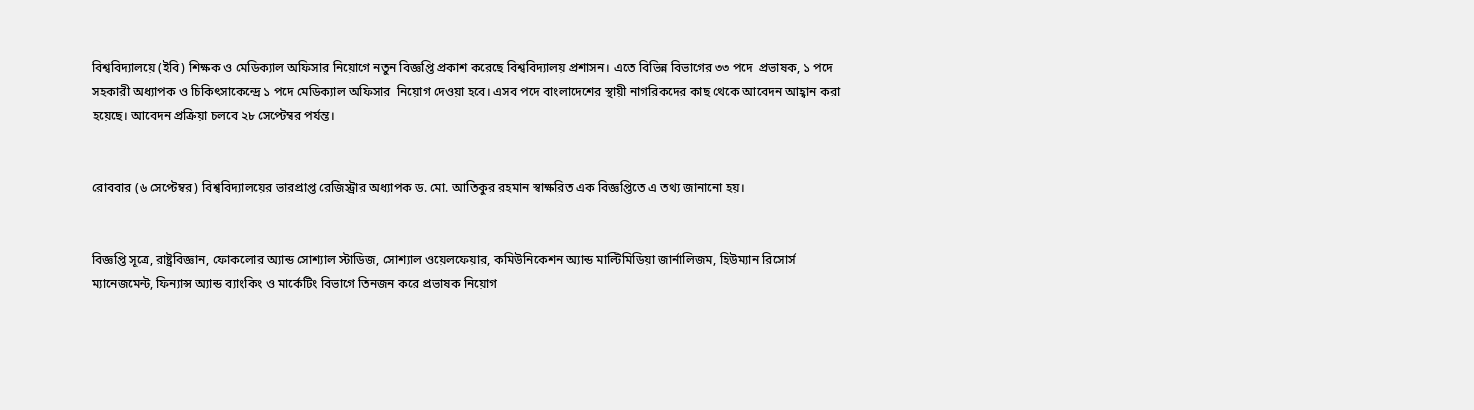বিশ্ববিদ্যালয়ে (ইবি) শিক্ষক ও মেডিক্যাল অফিসার নিয়োগে নতুন বিজ্ঞপ্তি প্রকাশ করেছে বিশ্ববিদ্যালয় প্রশাসন। এতে বিভিন্ন বিভাগের ৩৩ পদে  প্রভাষক, ১ পদে সহকারী অধ্যাপক ও চিকিৎসাকেন্দ্রে ১ পদে মেডিক্যাল অফিসার  নিয়োগ দেওয়া হবে। এসব পদে বাংলাদেশের স্থায়ী নাগরিকদের কাছ থেকে আবেদন আহ্বান করা হয়েছে। আবেদন প্রক্রিয়া চলবে ২৮ সেপ্টেম্বর পর্যন্ত।


রোববার (৬ সেপ্টেম্বর) বিশ্ববিদ্যালয়ের ভারপ্রাপ্ত রেজিস্ট্রার অধ্যাপক ড. মো. আতিকুর রহমান স্বাক্ষরিত এক বিজ্ঞপ্তিতে এ তথ্য জানানো হয়।


বিজ্ঞপ্তি সূত্রে, রাষ্ট্রবিজ্ঞান, ফোকলোর অ্যান্ড সোশ্যাল স্টাডিজ, সোশ্যাল ওয়েলফেয়ার, কমিউনিকেশন অ্যান্ড মাল্টিমিডিয়া জার্নালিজম, হিউম্যান রিসোর্স ম্যানেজমেন্ট, ফিন্যান্স অ্যান্ড ব্যাংকিং ও মার্কেটিং বিভাগে তিনজন করে প্রভাষক নিয়োগ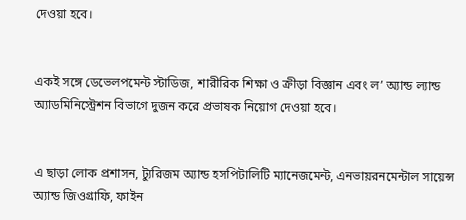দেওয়া হবে।


একই সঙ্গে ডেভেলপমেন্ট স্টাডিজ, শারীরিক শিক্ষা ও ক্রীড়া বিজ্ঞান এবং ল’ অ্যান্ড ল্যান্ড অ্যাডমিনিস্ট্রেশন বিভাগে দুজন করে প্রভাষক নিয়োগ দেওয়া হবে।


এ ছাড়া লোক প্রশাসন, ট্যুরিজম অ্যান্ড হসপিটালিটি ম্যানেজমেন্ট, এনভায়রনমেন্টাল সায়েন্স অ্যান্ড জিওগ্রাফি, ফাইন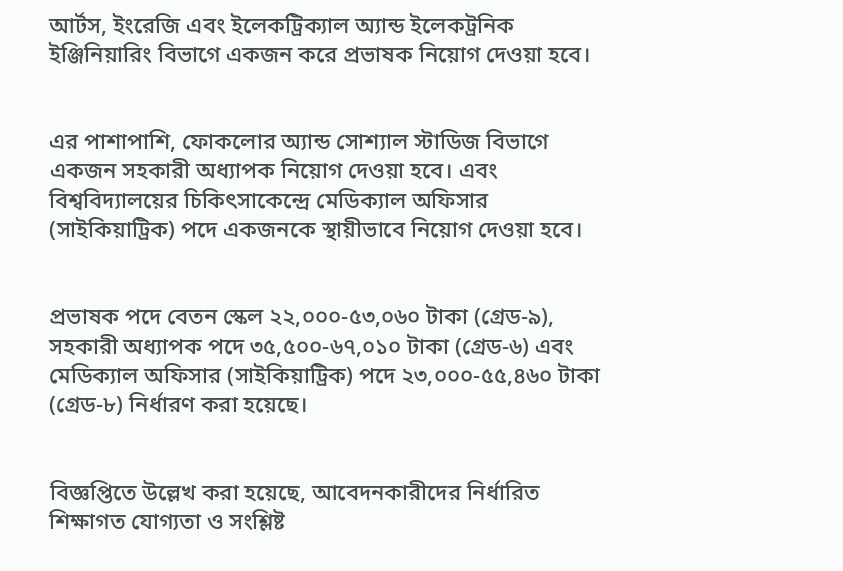আর্টস, ইংরেজি এবং ইলেকট্রিক্যাল অ্যান্ড ইলেকট্রনিক ইঞ্জিনিয়ারিং বিভাগে একজন করে প্রভাষক নিয়োগ দেওয়া হবে।


এর পাশাপাশি, ফোকলোর অ্যান্ড সোশ্যাল স্টাডিজ বিভাগে একজন সহকারী অধ্যাপক নিয়োগ দেওয়া হবে। এবং বিশ্ববিদ্যালয়ের চিকিৎসাকেন্দ্রে মেডিক্যাল অফিসার (সাইকিয়াট্রিক) পদে একজনকে স্থায়ীভাবে নিয়োগ দেওয়া হবে।


প্রভাষক পদে বেতন স্কেল ২২,০০০-৫৩,০৬০ টাকা (গ্রেড-৯), সহকারী অধ্যাপক পদে ৩৫,৫০০-৬৭,০১০ টাকা (গ্রেড-৬) এবং মেডিক্যাল অফিসার (সাইকিয়াট্রিক) পদে ২৩,০০০-৫৫,৪৬০ টাকা (গ্রেড-৮) নির্ধারণ করা হয়েছে।


বিজ্ঞপ্তিতে উল্লেখ করা হয়েছে, আবেদনকারীদের নির্ধারিত শিক্ষাগত যোগ্যতা ও সংশ্লিষ্ট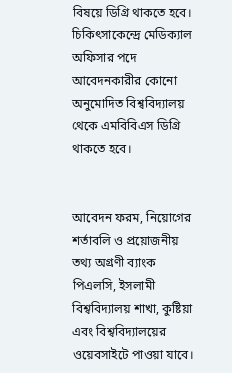বিষয়ে ডিগ্রি থাকতে হবে। চিকিৎসাকেন্দ্রে মেডিক্যাল অফিসার পদে আবেদনকারীর কোনো অনুমোদিত বিশ্ববিদ্যালয় থেকে এমবিবিএস ডিগ্রি থাকতে হবে।


আবেদন ফরম, নিয়োগের শর্তাবলি ও প্রয়োজনীয় তথ্য অগ্রণী ব্যাংক পিএলসি, ইসলামী বিশ্ববিদ্যালয় শাখা, কুষ্টিয়া এবং বিশ্ববিদ্যালয়ের ওয়েবসাইটে পাওয়া যাবে।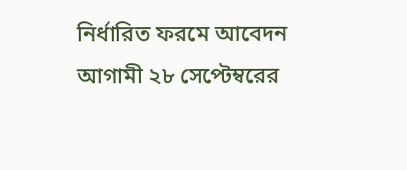নির্ধারিত ফরমে আবেদন আগামী ২৮ সেপ্টেম্বরের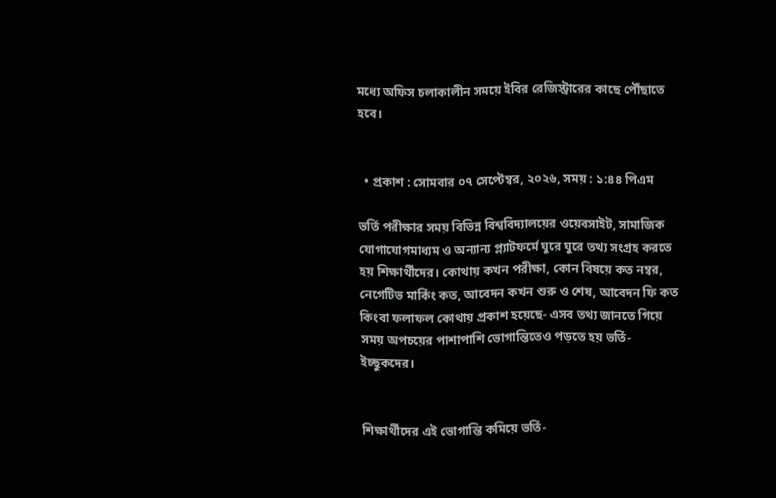মধ্যে অফিস চলাকালীন সময়ে ইবির রেজিস্ট্রারের কাছে পৌঁছাতে হবে।


  • প্রকাশ : সোমবার ০৭ সেপ্টেম্বর, ২০২৬, সময় : ১:৪৪ পিএম

ভর্তি পরীক্ষার সময় বিভিন্ন বিশ্ববিদ্যালয়ের ওয়েবসাইট, সামাজিক যোগাযোগমাধ্যম ও অন্যান্য প্ল্যাটফর্মে ঘুরে ঘুরে তথ্য সংগ্রহ করতে হয় শিক্ষার্থীদের। কোথায় কখন পরীক্ষা, কোন বিষয়ে কত নম্বর, নেগেটিভ মার্কিং কত, আবেদন কখন শুরু ও শেষ, আবেদন ফি কত কিংবা ফলাফল কোথায় প্রকাশ হয়েছে- এসব তথ্য জানতে গিয়ে সময় অপচয়ের পাশাপাশি ভোগান্তিতেও পড়তে হয় ভর্তি-ইচ্ছুকদের।


শিক্ষার্থীদের এই ভোগান্তি কমিয়ে ভর্তি-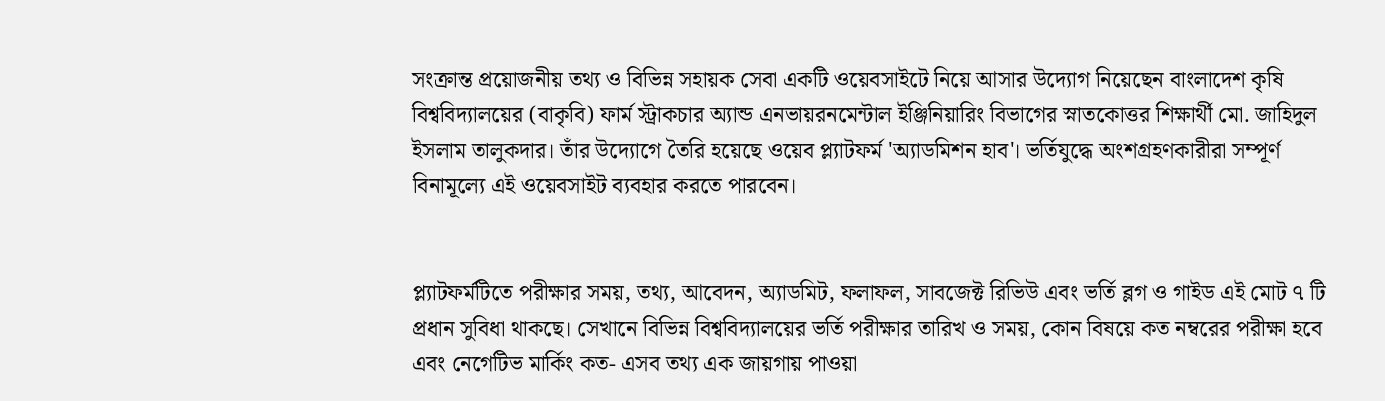সংক্রান্ত প্রয়োজনীয় তথ্য ও বিভিন্ন সহায়ক সেবা একটি ওয়েবসাইটে নিয়ে আসার উদ্যোগ নিয়েছেন বাংলাদেশ কৃষি বিশ্ববিদ্যালয়ের (বাকৃবি) ফার্ম স্ট্রাকচার অ্যান্ড এনভায়রনমেন্টাল ইঞ্জিনিয়ারিং বিভাগের স্নাতকোত্তর শিক্ষার্থী মো. জাহিদুল ইসলাম তালুকদার। তাঁর উদ্যোগে তৈরি হয়েছে ওয়েব প্ল্যাটফর্ম 'অ্যাডমিশন হাব'। ভর্তিযুদ্ধে অংশগ্রহণকারীরা সম্পূর্ণ বিনামূল্যে এই ওয়েবসাইট ব্যবহার করতে পারবেন।


প্ল্যাটফর্মটিতে পরীক্ষার সময়, তথ্য, আবেদন, অ্যাডমিট, ফলাফল, সাবজেক্ট রিভিউ এবং ভর্তি ব্লগ ও গাইড এই মোট ৭ টি প্রধান সুবিধা থাকছে। সেখানে বিভিন্ন বিশ্ববিদ্যালয়ের ভর্তি পরীক্ষার তারিখ ও সময়, কোন বিষয়ে কত নম্বরের পরীক্ষা হবে এবং নেগেটিভ মার্কিং কত- এসব তথ্য এক জায়গায় পাওয়া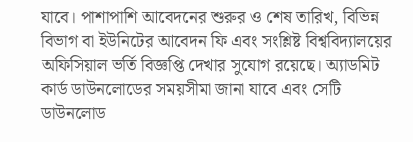যাবে। পাশাপাশি আবেদনের শুরুর ও শেষ তারিখ, বিভিন্ন বিভাগ বা ইউনিটের আবেদন ফি এবং সংশ্লিষ্ট বিশ্ববিদ্যালয়ের অফিসিয়াল ভর্তি বিজ্ঞপ্তি দেখার সুযোগ রয়েছে। অ্যাডমিট কার্ড ডাউনলোডের সময়সীমা জানা যাবে এবং সেটি ডাউনলোড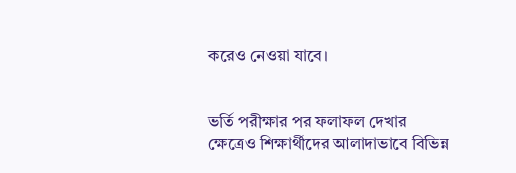করেও নেওয়া যাবে।


ভর্তি পরীক্ষার পর ফলাফল দেখার ক্ষেত্রেও শিক্ষার্থীদের আলাদাভাবে বিভিন্ন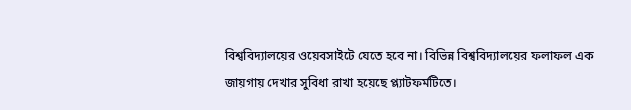বিশ্ববিদ্যালয়ের ওয়েবসাইটে যেতে হবে না। বিভিন্ন বিশ্ববিদ্যালয়ের ফলাফল এক জায়গায় দেখার সুবিধা রাখা হয়েছে প্ল্যাটফর্মটিতে।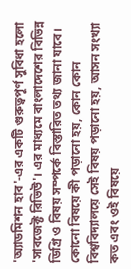'অ্যাডমিশন হাব'-এর একটি গুরুত্বপূর্ণ সুবিধা হলো 'সাবজেক্ট রিভিউ'। এর মাধ্যমে বাংলাদেশের বিভিন্ন ডিগ্রি ও বিষয় সম্পর্কে বিস্তারিত তথ্য জানা যাবে। কোনো বিষয়ে কী পড়ানো হয়, কোন কোন বিশ্ববিদ্যালয়ে সেই বিষয় পড়ানো হয়, আসন সংখ্যা কত এবং ওই বিষয়ে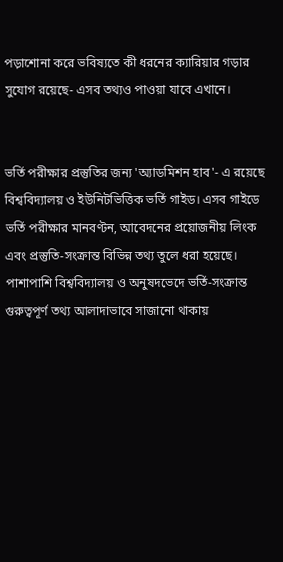পড়াশোনা করে ভবিষ্যতে কী ধরনের ক্যারিয়ার গড়ার সুযোগ রয়েছে- এসব তথ্যও পাওয়া যাবে এখানে।


ভর্তি পরীক্ষার প্রস্তুতির জন্য 'অ্যাডমিশন হাব'- এ রয়েছে বিশ্ববিদ্যালয় ও ইউনিটভিত্তিক ভর্তি গাইড। এসব গাইডে ভর্তি পরীক্ষার মানবণ্টন, আবেদনের প্রয়োজনীয় লিংক এবং প্রস্তুতি-সংক্রান্ত বিভিন্ন তথ্য তুলে ধরা হয়েছে। পাশাপাশি বিশ্ববিদ্যালয় ও অনুষদভেদে ভর্তি-সংক্রান্ত গুরুত্বপূর্ণ তথ্য আলাদাভাবে সাজানো থাকায়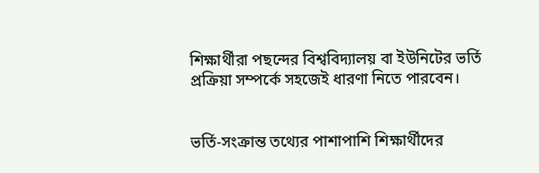শিক্ষার্থীরা পছন্দের বিশ্ববিদ্যালয় বা ইউনিটের ভর্তি প্রক্রিয়া সম্পর্কে সহজেই ধারণা নিতে পারবেন।


ভর্তি-সংক্রান্ত তথ্যের পাশাপাশি শিক্ষার্থীদের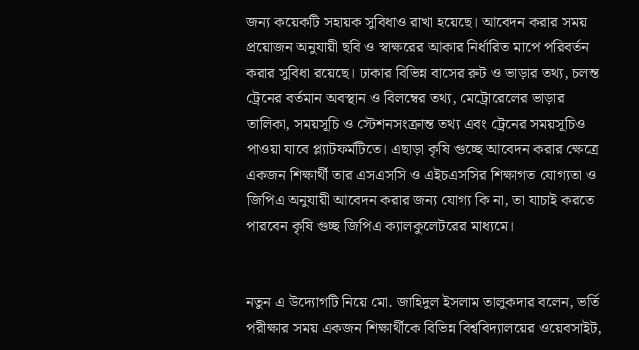জন্য কয়েকটি সহায়ক সুবিধাও রাখা হয়েছে। আবেদন করার সময় প্রয়োজন অনুযায়ী ছবি ও স্বাক্ষরের আকার নির্ধারিত মাপে পরিবর্তন করার সুবিধা রয়েছে। ঢাকার বিভিন্ন বাসের রুট ও ভাড়ার তথ্য, চলন্ত ট্রেনের বর্তমান অবস্থান ও বিলম্বের তথ্য, মেট্রোরেলের ভাড়ার তালিকা, সময়সূচি ও স্টেশনসংক্রান্ত তথ্য এবং ট্রেনের সময়সূচিও পাওয়া যাবে প্ল্যাটফর্মটিতে। এছাড়া কৃষি গুচ্ছে আবেদন করার ক্ষেত্রে একজন শিক্ষার্থী তার এসএসসি ও এইচএসসির শিক্ষাগত যোগ্যতা ও জিপিএ অনুযায়ী আবেদন করার জন্য যোগ্য কি না, তা যাচাই করতে পারবেন কৃষি গুচ্ছ জিপিএ ক্যালকুলেটরের মাধ্যমে।


নতুন এ উদ্যোগটি নিয়ে মো. জাহিদুল ইসলাম তালুকদার বলেন, ভর্তি পরীক্ষার সময় একজন শিক্ষার্থীকে বিভিন্ন বিশ্ববিদ্যালয়ের ওয়েবসাইট,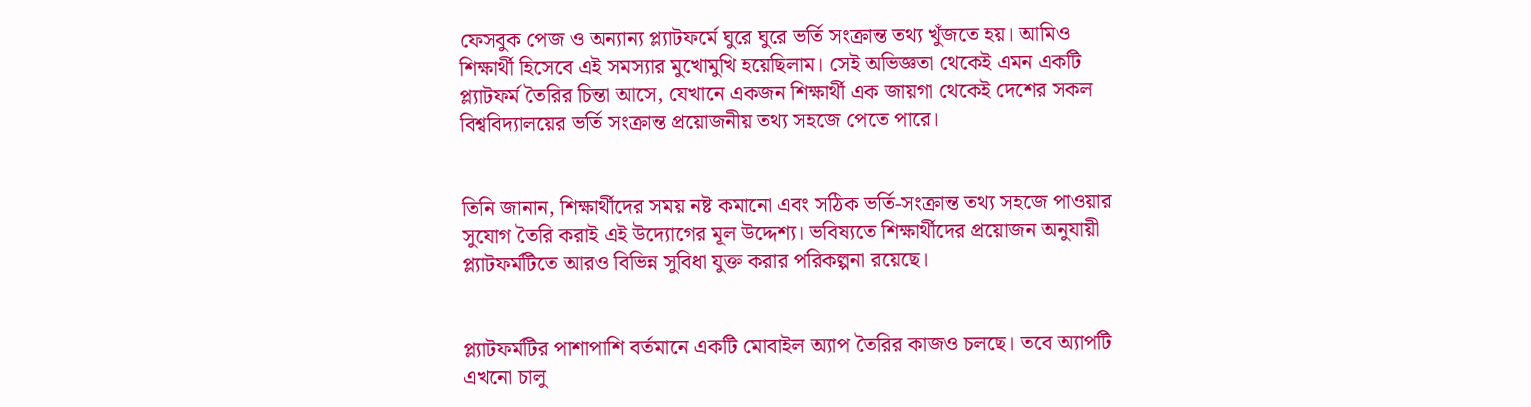ফেসবুক পেজ ও অন্যান্য প্ল্যাটফর্মে ঘুরে ঘুরে ভর্তি সংক্রান্ত তথ্য খুঁজতে হয়। আমিও শিক্ষার্থী হিসেবে এই সমস্যার মুখোমুখি হয়েছিলাম। সেই অভিজ্ঞতা থেকেই এমন একটি প্ল্যাটফর্ম তৈরির চিন্তা আসে, যেখানে একজন শিক্ষার্থী এক জায়গা থেকেই দেশের সকল বিশ্ববিদ্যালয়ের ভর্তি সংক্রান্ত প্রয়োজনীয় তথ্য সহজে পেতে পারে।


তিনি জানান, শিক্ষার্থীদের সময় নষ্ট কমানো এবং সঠিক ভর্তি-সংক্রান্ত তথ্য সহজে পাওয়ার সুযোগ তৈরি করাই এই উদ্যোগের মূল উদ্দেশ্য। ভবিষ্যতে শিক্ষার্থীদের প্রয়োজন অনুযায়ী প্ল্যাটফর্মটিতে আরও বিভিন্ন সুবিধা যুক্ত করার পরিকল্পনা রয়েছে।


প্ল্যাটফর্মটির পাশাপাশি বর্তমানে একটি মোবাইল অ্যাপ তৈরির কাজও চলছে। তবে অ্যাপটি এখনো চালু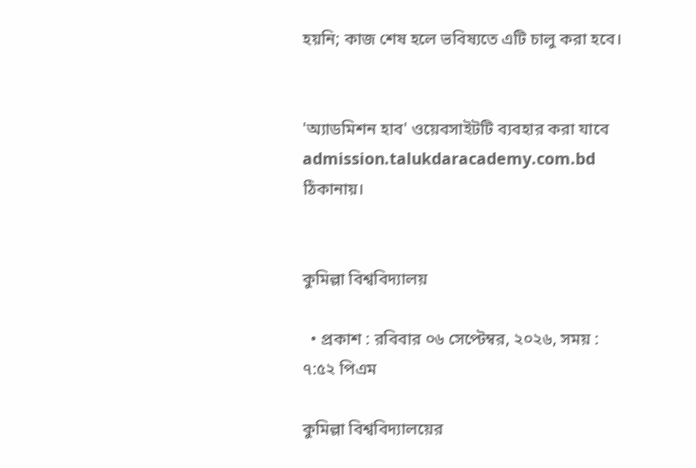হয়নি; কাজ শেষ হলে ভবিষ্যতে এটি চালু করা হবে।


'অ্যাডমিশন হাব' ওয়েবসাইটটি ব্যবহার করা যাবে admission.talukdaracademy.com.bd ঠিকানায়।


কুমিল্লা বিশ্ববিদ্যালয়

  • প্রকাশ : রবিবার ০৬ সেপ্টেম্বর, ২০২৬, সময় : ৭:৫২ পিএম

কুমিল্লা বিশ্ববিদ্যালয়ের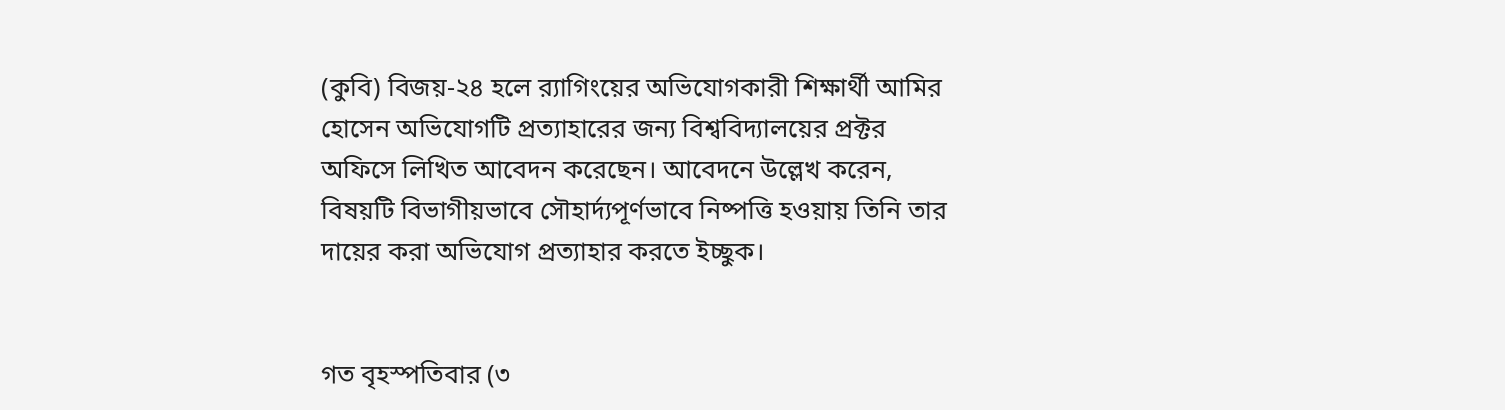(কুবি) বিজয়-২৪ হলে র‍্যাগিংয়ের অভিযোগকারী শিক্ষার্থী আমির হোসেন অভিযোগটি প্রত্যাহারের জন্য বিশ্ববিদ্যালয়ের প্রক্টর অফিসে লিখিত আবেদন করেছেন। আবেদনে উল্লেখ করেন, বিষয়টি বিভাগীয়ভাবে সৌহার্দ্যপূর্ণভাবে নিষ্পত্তি হওয়ায় তিনি তার দায়ের করা অভিযোগ প্রত্যাহার করতে ইচ্ছুক।


গত বৃহস্পতিবার (৩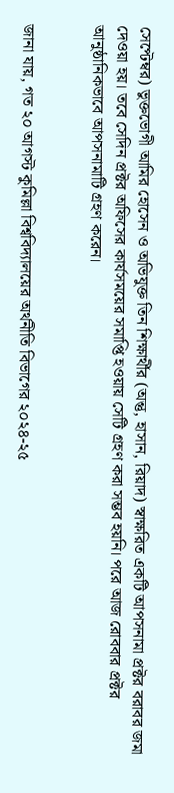সেপ্টেম্বর) ভুক্তভোগী আমির হোসেন ও অভিযুক্ত তিন শিক্ষার্থীর (অন্তু, হাসান, রিয়াদ) স্বাক্ষরিত একটি আপসনামা প্রক্টর বরাবর জমা দেওয়া হয়। তবে সেদিন প্রক্টর অফিসের কার্যসময়ের সমাপ্তি হওয়ায় সেটি গ্রহণ করা সম্ভব হয়নি। পরে আজ রোববার প্রক্টর আনুষ্ঠানিকভাবে আপসনামাটি গ্রহণ করেন।


জানা যায়, গত ২০ আগস্ট কুমিল্লা বিশ্ববিদ্যালয়ের অর্থনীতি বিভাগের ২০২৪-২৫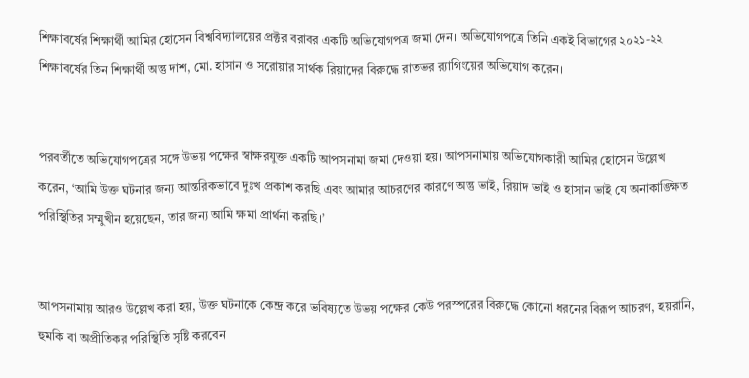শিক্ষাবর্ষের শিক্ষার্থী আমির হোসেন বিশ্ববিদ্যালয়ের প্রক্টর বরাবর একটি অভিযোগপত্র জমা দেন। অভিযোগপত্রে তিনি একই বিভাগের ২০২১-২২ শিক্ষাবর্ষের তিন শিক্ষার্থী অন্তু দাশ, মো. হাসান ও সরোয়ার সার্থক রিয়াদের বিরুদ্ধে রাতভর র‍্যাগিংয়ের অভিযোগ করেন।


পরবর্তীতে অভিযোগপত্রের সঙ্গে উভয় পক্ষের স্বাক্ষরযুক্ত একটি আপসনামা জমা দেওয়া হয়। আপসনামায় অভিযোগকারী আমির হোসেন উল্লেখ করেন, ‘আমি উক্ত ঘটনার জন্য আন্তরিকভাবে দুঃখ প্রকাশ করছি এবং আমার আচরণের কারণে অন্তু ভাই, রিয়াদ ভাই ও হাসান ভাই যে অনাকাঙ্ক্ষিত পরিস্থিতির সম্মুখীন হয়েছেন, তার জন্য আমি ক্ষমা প্রার্থনা করছি।’


আপসনামায় আরও উল্লেখ করা হয়, উক্ত ঘটনাকে কেন্দ্র করে ভবিষ্যতে উভয় পক্ষের কেউ পরস্পরের বিরুদ্ধে কোনো ধরনের বিরূপ আচরণ, হয়রানি, হুমকি বা অপ্রীতিকর পরিস্থিতি সৃষ্টি করবেন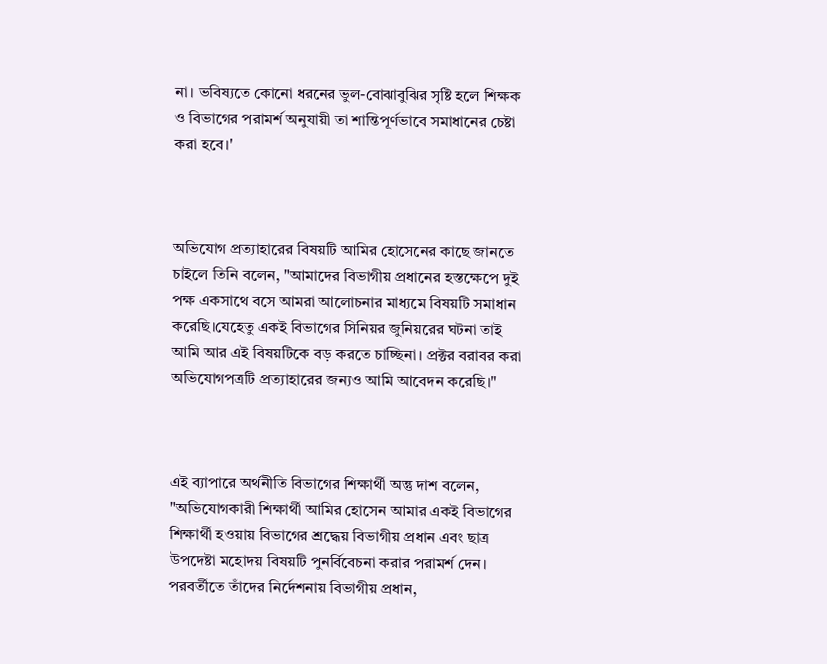না। ভবিষ্যতে কোনো ধরনের ভুল-বোঝাবুঝির সৃষ্টি হলে শিক্ষক ও বিভাগের পরামর্শ অনুযায়ী তা শান্তিপূর্ণভাবে সমাধানের চেষ্টা করা হবে।'



অভিযোগ প্রত্যাহারের বিষয়টি আমির হোসেনের কাছে জানতে চাইলে তিনি বলেন, "আমাদের বিভাগীয় প্রধানের হস্তক্ষেপে দুই পক্ষ একসাথে বসে আমরা আলোচনার মাধ্যমে বিষয়টি সমাধান করেছি।যেহেতু একই বিভাগের সিনিয়র জুনিয়রের ঘটনা তাই আমি আর এই বিষয়টিকে বড় করতে চাচ্ছিনা। প্রক্টর বরাবর করা অভিযোগপত্রটি প্রত্যাহারের জন্যও আমি আবেদন করেছি।"



এই ব্যাপারে অর্থনীতি বিভাগের শিক্ষার্থী অন্তু দাশ বলেন, "অভিযোগকারী শিক্ষার্থী আমির হোসেন আমার একই বিভাগের শিক্ষার্থী হওয়ায় বিভাগের শ্রদ্ধেয় বিভাগীয় প্রধান এবং ছাত্র উপদেষ্টা মহোদয় বিষয়টি পুনর্বিবেচনা করার পরামর্শ দেন। পরবর্তীতে তাঁদের নির্দেশনায় বিভাগীয় প্রধান,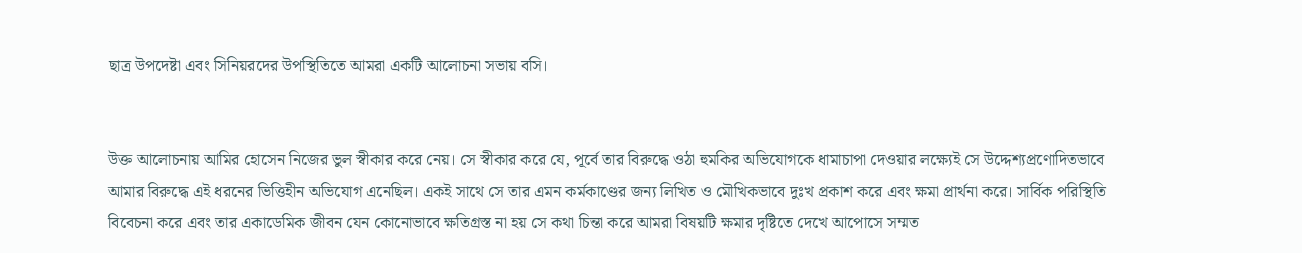ছাত্র উপদেষ্টা এবং সিনিয়রদের উপস্থিতিতে আমরা একটি আলোচনা সভায় বসি।


উক্ত আলোচনায় আমির হোসেন নিজের ভুল স্বীকার করে নেয়। সে স্বীকার করে যে, পূর্বে তার বিরুদ্ধে ওঠা হুমকির অভিযোগকে ধামাচাপা দেওয়ার লক্ষ্যেই সে উদ্দেশ্যপ্রণোদিতভাবে আমার বিরুদ্ধে এই ধরনের ভিত্তিহীন অভিযোগ এনেছিল। একই সাথে সে তার এমন কর্মকাণ্ডের জন্য লিখিত ও মৌখিকভাবে দুঃখ প্রকাশ করে এবং ক্ষমা প্রার্থনা করে। সার্বিক পরিস্থিতি বিবেচনা করে এবং তার একাডেমিক জীবন যেন কোনোভাবে ক্ষতিগ্রস্ত না হয় সে কথা চিন্তা করে আমরা বিষয়টি ক্ষমার দৃষ্টিতে দেখে আপোসে সম্মত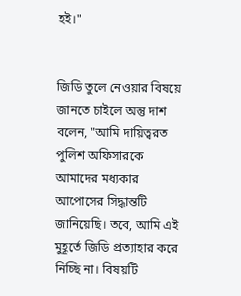হই।"


জিডি তুলে নেওয়ার বিষয়ে জানতে চাইলে অন্তু দাশ বলেন, "আমি দায়িত্বরত পুলিশ অফিসারকে আমাদের মধ্যকার আপোসের সিদ্ধান্তটি জানিয়েছি। তবে, আমি এই মুহূর্তে জিডি প্রত্যাহার করে নিচ্ছি না। বিষয়টি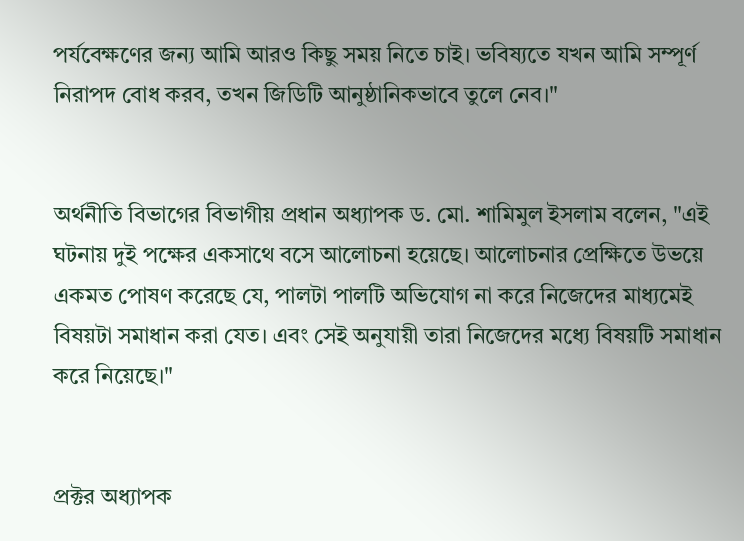পর্যবেক্ষণের জন্য আমি আরও কিছু সময় নিতে চাই। ভবিষ্যতে যখন আমি সম্পূর্ণ নিরাপদ বোধ করব, তখন জিডিটি আনুষ্ঠানিকভাবে তুলে নেব।"


অর্থনীতি বিভাগের বিভাগীয় প্রধান অধ্যাপক ড. মো. শামিমুল ইসলাম বলেন, "এই ঘটনায় দুই পক্ষের একসাথে বসে আলোচনা হয়েছে। আলোচনার প্রেক্ষিতে উভয়ে একমত পোষণ করেছে যে, পালটা পালটি অভিযোগ না করে নিজেদের মাধ্যমেই বিষয়টা সমাধান করা যেত। এবং সেই অনুযায়ী তারা নিজেদের মধ্যে বিষয়টি সমাধান করে নিয়েছে।"


প্রক্টর অধ্যাপক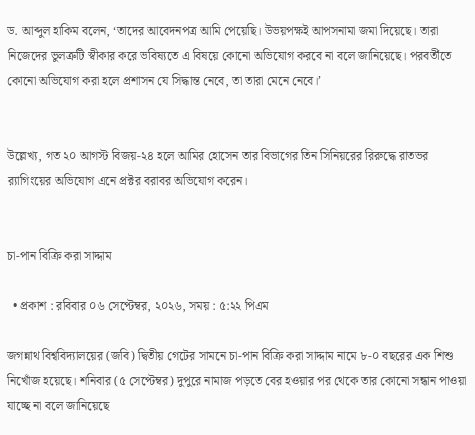ড. আব্দুল হাকিম বলেন, ‘তাদের আবেদনপত্র আমি পেয়েছি। উভয়পক্ষই আপসনামা জমা দিয়েছে। তারা নিজেদের ভুলত্রুটি স্বীকার করে ভবিষ্যতে এ বিষয়ে কোনো অভিযোগ করবে না বলে জানিয়েছে। পরবর্তীতে কোনো অভিযোগ করা হলে প্রশাসন যে সিদ্ধান্ত নেবে, তা তারা মেনে নেবে।’


উল্লেখ্য, গত ২০ আগস্ট বিজয়-২৪ হলে আমির হোসেন তার বিভাগের তিন সিনিয়রের রিরুদ্ধে রাতভর র‍্যাগিংয়ের অভিযোগ এনে প্রক্টর বরাবর অভিযোগ করেন।


চা-পান বিক্রি করা সাদ্দাম

  • প্রকাশ : রবিবার ০৬ সেপ্টেম্বর, ২০২৬, সময় : ৫:২২ পিএম

জগন্নাথ বিশ্ববিদ্যালয়ের (জবি) দ্বিতীয় গেটের সামনে চা-পান বিক্রি করা সাদ্দাম নামে ৮-০ বছরের এক শিশু নিখোঁজ হয়েছে। শনিবার (৫ সেপ্টেম্বর) দুপুরে নামাজ পড়তে বের হওয়ার পর থেকে তার কোনো সন্ধান পাওয়া যাচ্ছে না বলে জানিয়েছে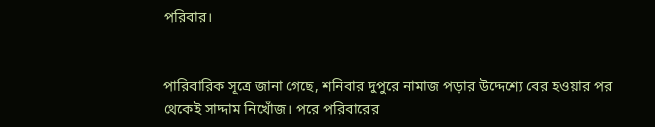পরিবার।


পারিবারিক সূত্রে জানা গেছে, শনিবার দুপুরে নামাজ পড়ার উদ্দেশ্যে বের হওয়ার পর থেকেই সাদ্দাম নিখোঁজ। পরে পরিবারের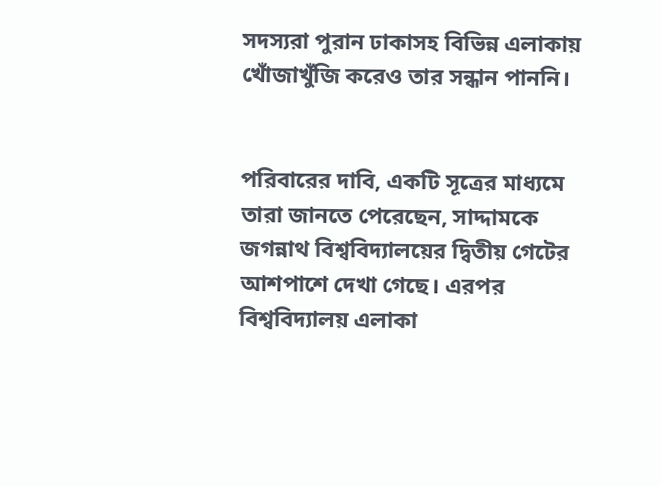সদস্যরা পুরান ঢাকাসহ বিভিন্ন এলাকায় খোঁজাখুঁজি করেও তার সন্ধান পাননি।


পরিবারের দাবি, একটি সূত্রের মাধ্যমে তারা জানতে পেরেছেন, সাদ্দামকে জগন্নাথ বিশ্ববিদ্যালয়ের দ্বিতীয় গেটের আশপাশে দেখা গেছে। এরপর বিশ্ববিদ্যালয় এলাকা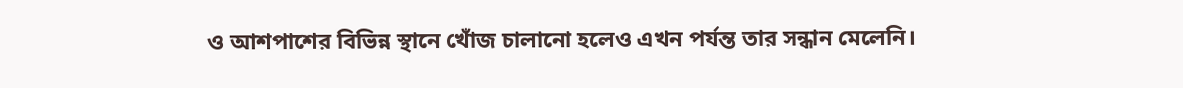ও আশপাশের বিভিন্ন স্থানে খোঁজ চালানো হলেও এখন পর্যন্ত তার সন্ধান মেলেনি।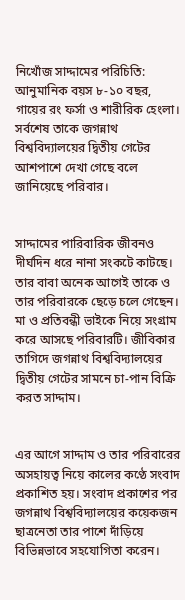নিখোঁজ সাদ্দামের পরিচিতি: আনুমানিক বয়স ৮-১০ বছর, গায়ের রং ফর্সা ও শারীরিক হেংলা। সর্বশেষ তাকে জগন্নাথ বিশ্ববিদ্যালয়ের দ্বিতীয় গেটের আশপাশে দেখা গেছে বলে জানিয়েছে পরিবার।


সাদ্দামের পারিবারিক জীবনও দীর্ঘদিন ধরে নানা সংকটে কাটছে। তার বাবা অনেক আগেই তাকে ও তার পরিবারকে ছেড়ে চলে গেছেন। মা ও প্রতিবন্ধী ভাইকে নিয়ে সংগ্রাম করে আসছে পরিবারটি। জীবিকার তাগিদে জগন্নাথ বিশ্ববিদ্যালয়ের দ্বিতীয় গেটের সামনে চা-পান বিক্রি করত সাদ্দাম।


এর আগে সাদ্দাম ও তার পরিবারের অসহায়ত্ব নিয়ে কালের কণ্ঠে সংবাদ প্রকাশিত হয়। সংবাদ প্রকাশের পর জগন্নাথ বিশ্ববিদ্যালয়ের কয়েকজন ছাত্রনেতা তার পাশে দাঁড়িয়ে বিভিন্নভাবে সহযোগিতা করেন।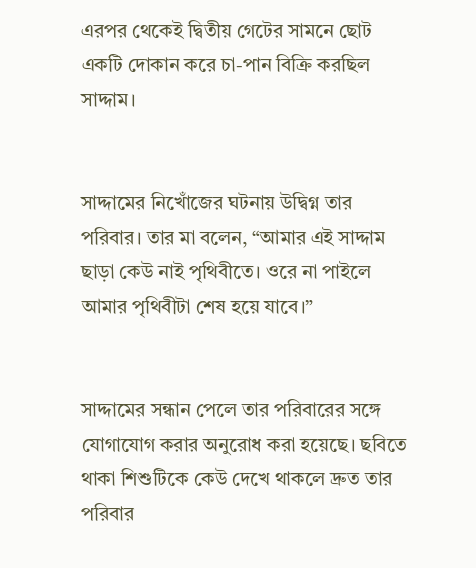এরপর থেকেই দ্বিতীয় গেটের সামনে ছোট একটি দোকান করে চা-পান বিক্রি করছিল সাদ্দাম।


সাদ্দামের নিখোঁজের ঘটনায় উদ্বিগ্ন তার পরিবার। তার মা বলেন, “আমার এই সাদ্দাম ছাড়া কেউ নাই পৃথিবীতে। ওরে না পাইলে আমার পৃথিবীটা শেষ হয়ে যাবে।”


সাদ্দামের সন্ধান পেলে তার পরিবারের সঙ্গে যোগাযোগ করার অনুরোধ করা হয়েছে। ছবিতে থাকা শিশুটিকে কেউ দেখে থাকলে দ্রুত তার পরিবার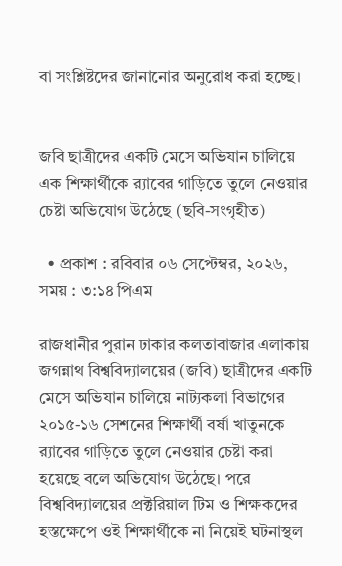বা সংশ্লিষ্টদের জানানোর অনুরোধ করা হচ্ছে।


জবি ছাত্রীদের একটি মেসে অভিযান চালিয়ে এক শিক্ষার্থীকে র‍্যাবের গাড়িতে তুলে নেওয়ার চেষ্টা অভিযোগ উঠেছে (ছবি-সংগৃহীত)

  • প্রকাশ : রবিবার ০৬ সেপ্টেম্বর, ২০২৬, সময় : ৩:১৪ পিএম

রাজধানীর পুরান ঢাকার কলতাবাজার এলাকায় জগন্নাথ বিশ্ববিদ্যালয়ের (জবি) ছাত্রীদের একটি মেসে অভিযান চালিয়ে নাট্যকলা বিভাগের ২০১৫-১৬ সেশনের শিক্ষার্থী বর্ষা খাতুনকে র‍্যাবের গাড়িতে তুলে নেওয়ার চেষ্টা করা হয়েছে বলে অভিযোগ উঠেছে। পরে বিশ্ববিদ্যালয়ের প্রক্টরিয়াল টিম ও শিক্ষকদের হস্তক্ষেপে ওই শিক্ষার্থীকে না নিয়েই ঘটনাস্থল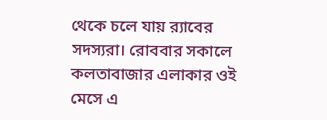থেকে চলে যায় র‍্যাবের সদস্যরা। রোববার সকালে কলতাবাজার এলাকার ওই মেসে এ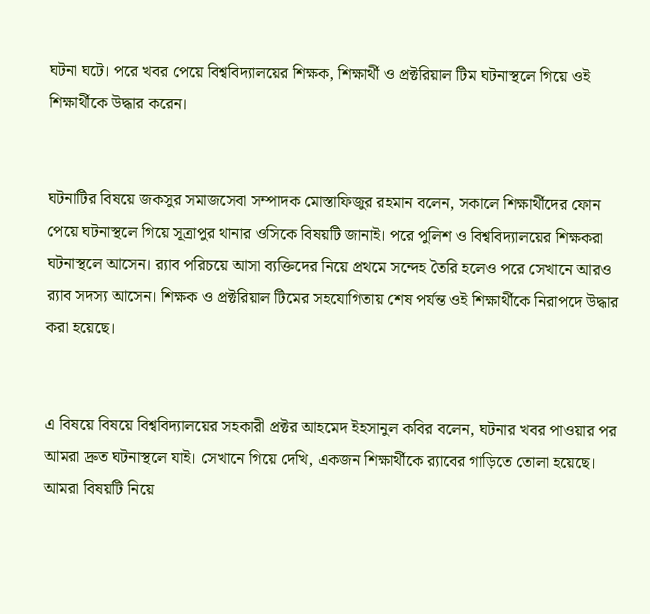ঘটনা ঘটে। পরে খবর পেয়ে বিশ্ববিদ্যালয়ের শিক্ষক, শিক্ষার্থী ও প্রক্টরিয়াল টিম ঘটনাস্থলে গিয়ে ওই শিক্ষার্থীকে উদ্ধার করেন।


ঘটনাটির বিষয়ে জকসুর সমাজসেবা সম্পাদক মোস্তাফিজুর রহমান বলেন, সকালে শিক্ষার্থীদের ফোন পেয়ে ঘটনাস্থলে গিয়ে সূত্রাপুর থানার ওসিকে বিষয়টি জানাই। পরে পুলিশ ও বিশ্ববিদ্যালয়ের শিক্ষকরা ঘটনাস্থলে আসেন। র‍্যাব পরিচয়ে আসা ব্যক্তিদের নিয়ে প্রথমে সন্দেহ তৈরি হলেও পরে সেখানে আরও র‍্যাব সদস্য আসেন। শিক্ষক ও প্রক্টরিয়াল টিমের সহযোগিতায় শেষ পর্যন্ত ওই শিক্ষার্থীকে নিরাপদে উদ্ধার করা হয়েছে।


এ বিষয়ে বিষয়ে বিশ্ববিদ্যালয়ের সহকারী প্রক্টর আহমেদ ইহসানুল কবির বলেন, ঘটনার খবর পাওয়ার পর আমরা দ্রুত ঘটনাস্থলে যাই। সেখানে গিয়ে দেখি, একজন শিক্ষার্থীকে র‍্যাবের গাড়িতে তোলা হয়েছে। আমরা বিষয়টি নিয়ে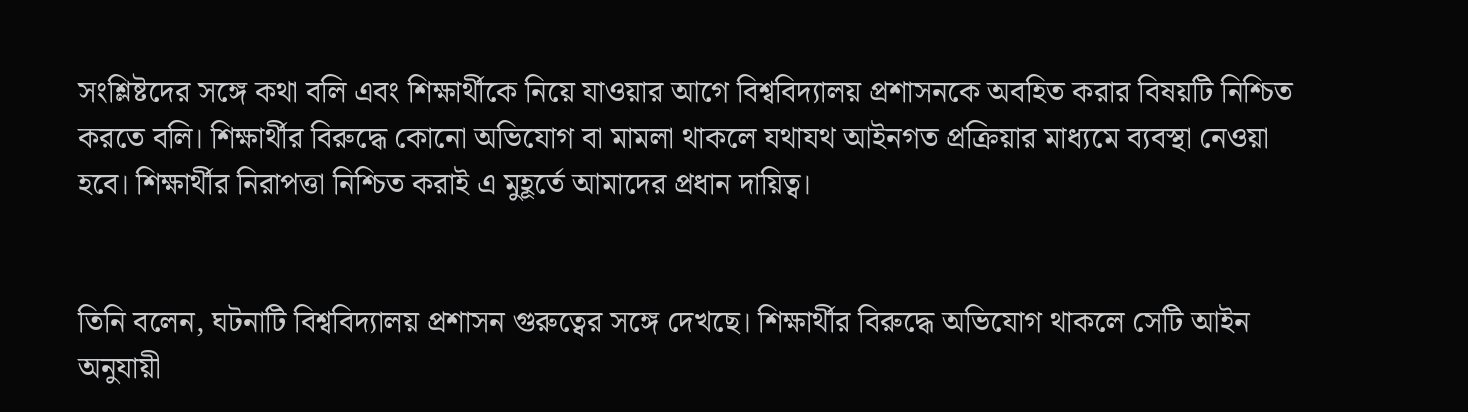সংশ্লিষ্টদের সঙ্গে কথা বলি এবং শিক্ষার্থীকে নিয়ে যাওয়ার আগে বিশ্ববিদ্যালয় প্রশাসনকে অবহিত করার বিষয়টি নিশ্চিত করতে বলি। শিক্ষার্থীর বিরুদ্ধে কোনো অভিযোগ বা মামলা থাকলে যথাযথ আইনগত প্রক্রিয়ার মাধ্যমে ব্যবস্থা নেওয়া হবে। শিক্ষার্থীর নিরাপত্তা নিশ্চিত করাই এ মুহূর্তে আমাদের প্রধান দায়িত্ব।


তিনি বলেন, ঘটনাটি বিশ্ববিদ্যালয় প্রশাসন গুরুত্বের সঙ্গে দেখছে। শিক্ষার্থীর বিরুদ্ধে অভিযোগ থাকলে সেটি আইন অনুযায়ী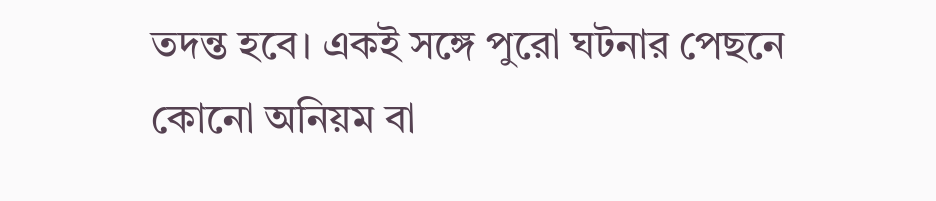তদন্ত হবে। একই সঙ্গে পুরো ঘটনার পেছনে কোনো অনিয়ম বা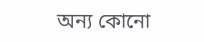অন্য কোনো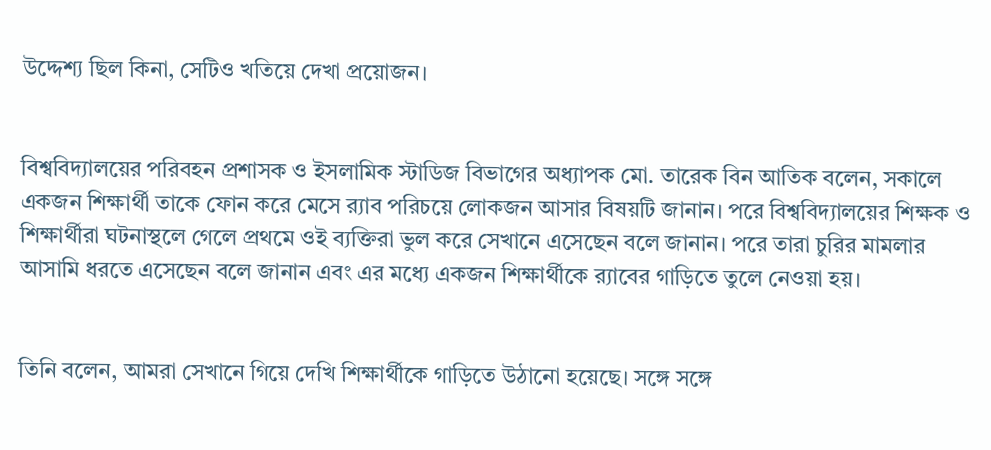উদ্দেশ্য ছিল কিনা, সেটিও খতিয়ে দেখা প্রয়োজন।


বিশ্ববিদ্যালয়ের পরিবহন প্রশাসক ও ইসলামিক স্টাডিজ বিভাগের অধ্যাপক মো. তারেক বিন আতিক বলেন, সকালে একজন শিক্ষার্থী তাকে ফোন করে মেসে র‍্যাব পরিচয়ে লোকজন আসার বিষয়টি জানান। পরে বিশ্ববিদ্যালয়ের শিক্ষক ও শিক্ষার্থীরা ঘটনাস্থলে গেলে প্রথমে ওই ব্যক্তিরা ভুল করে সেখানে এসেছেন বলে জানান। পরে তারা চুরির মামলার আসামি ধরতে এসেছেন বলে জানান এবং এর মধ্যে একজন শিক্ষার্থীকে র‍্যাবের গাড়িতে তুলে নেওয়া হয়।


তিনি বলেন, আমরা সেখানে গিয়ে দেখি শিক্ষার্থীকে গাড়িতে উঠানো হয়েছে। সঙ্গে সঙ্গে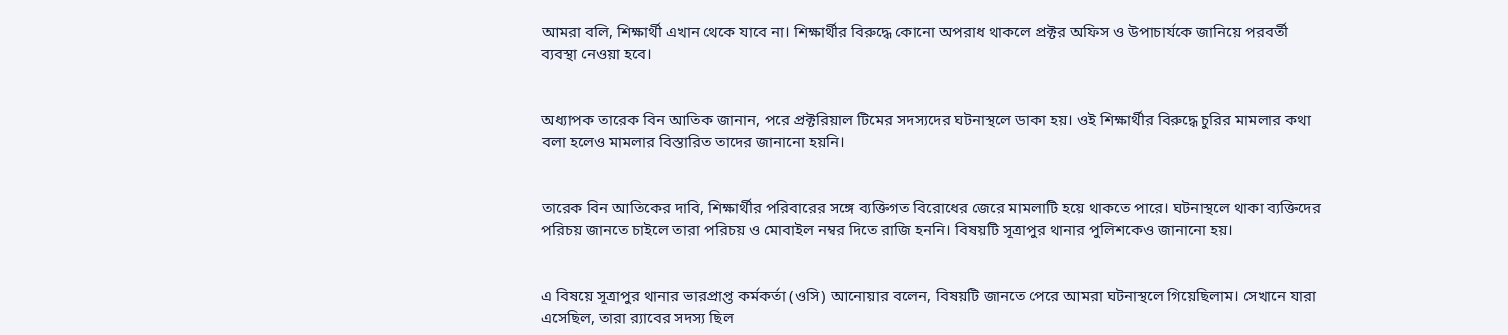আমরা বলি, শিক্ষার্থী এখান থেকে যাবে না। শিক্ষার্থীর বিরুদ্ধে কোনো অপরাধ থাকলে প্রক্টর অফিস ও উপাচার্যকে জানিয়ে পরবর্তী ব্যবস্থা নেওয়া হবে।


অধ্যাপক তারেক বিন আতিক জানান, পরে প্রক্টরিয়াল টিমের সদস্যদের ঘটনাস্থলে ডাকা হয়। ওই শিক্ষার্থীর বিরুদ্ধে চুরির মামলার কথা বলা হলেও মামলার বিস্তারিত তাদের জানানো হয়নি।


তারেক বিন আতিকের দাবি, শিক্ষার্থীর পরিবারের সঙ্গে ব্যক্তিগত বিরোধের জেরে মামলাটি হয়ে থাকতে পারে। ঘটনাস্থলে থাকা ব্যক্তিদের পরিচয় জানতে চাইলে তারা পরিচয় ও মোবাইল নম্বর দিতে রাজি হননি। বিষয়টি সূত্রাপুর থানার পুলিশকেও জানানো হয়।


এ বিষয়ে সূত্রাপুর থানার ভারপ্রাপ্ত কর্মকর্তা (ওসি) আনোয়ার বলেন, বিষয়টি জানতে পেরে আমরা ঘটনাস্থলে গিয়েছিলাম। সেখানে যারা এসেছিল, তারা র‍্যাবের সদস্য ছিল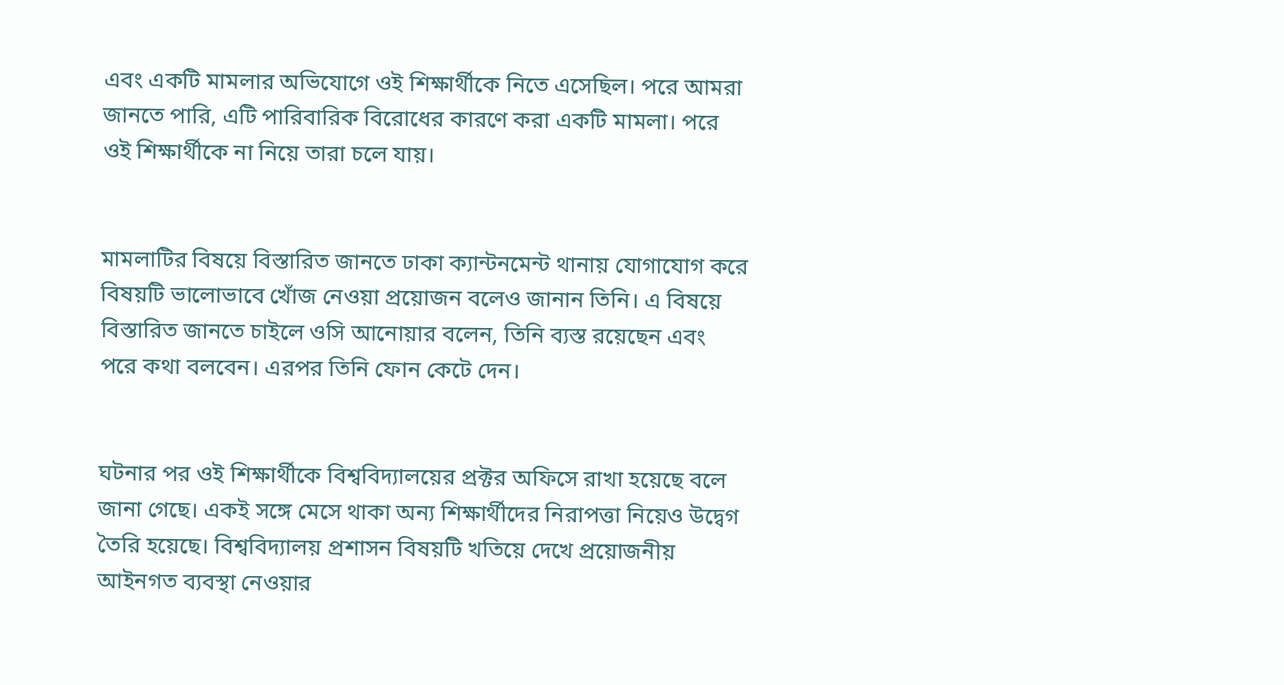এবং একটি মামলার অভিযোগে ওই শিক্ষার্থীকে নিতে এসেছিল। পরে আমরা জানতে পারি, এটি পারিবারিক বিরোধের কারণে করা একটি মামলা। পরে ওই শিক্ষার্থীকে না নিয়ে তারা চলে যায়।


মামলাটির বিষয়ে বিস্তারিত জানতে ঢাকা ক্যান্টনমেন্ট থানায় যোগাযোগ করে বিষয়টি ভালোভাবে খোঁজ নেওয়া প্রয়োজন বলেও জানান তিনি। এ বিষয়ে বিস্তারিত জানতে চাইলে ওসি আনোয়ার বলেন, তিনি ব্যস্ত রয়েছেন এবং পরে কথা বলবেন। এরপর তিনি ফোন কেটে দেন।


ঘটনার পর ওই শিক্ষার্থীকে বিশ্ববিদ্যালয়ের প্রক্টর অফিসে রাখা হয়েছে বলে জানা গেছে। একই সঙ্গে মেসে থাকা অন্য শিক্ষার্থীদের নিরাপত্তা নিয়েও উদ্বেগ তৈরি হয়েছে। বিশ্ববিদ্যালয় প্রশাসন বিষয়টি খতিয়ে দেখে প্রয়োজনীয় আইনগত ব্যবস্থা নেওয়ার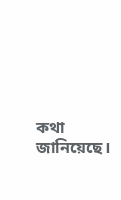কথা জানিয়েছে।